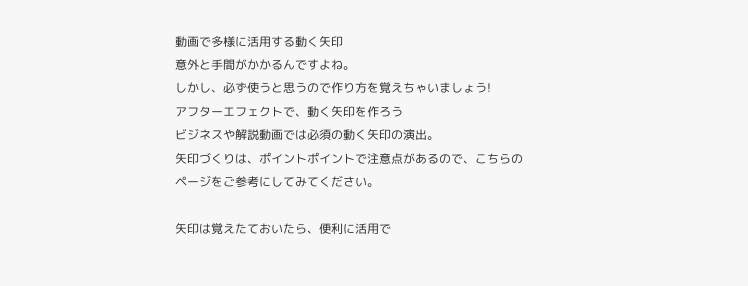動画で多様に活用する動く矢印
意外と手間がかかるんですよね。
しかし、必ず使うと思うので作り方を覚えちゃいましょう!
アフターエフェクトで、動く矢印を作ろう
ビジネスや解説動画では必須の動く矢印の演出。
矢印づくりは、ポイントポイントで注意点があるので、こちらのページをご参考にしてみてください。

矢印は覚えたておいたら、便利に活用で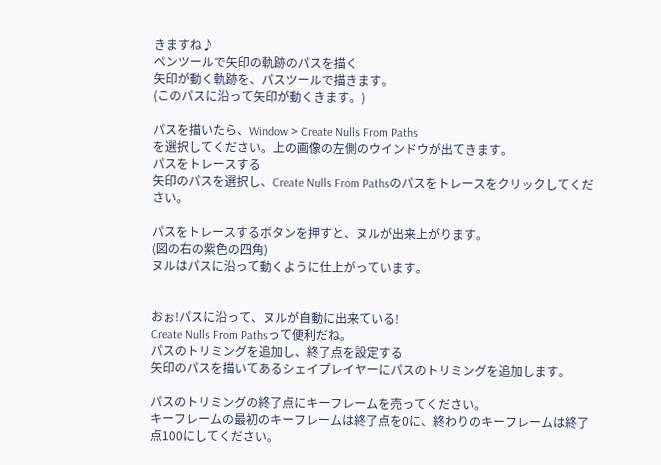きますね♪
ペンツールで矢印の軌跡のパスを描く
矢印が動く軌跡を、パスツールで描きます。
(このパスに沿って矢印が動くきます。)

パスを描いたら、Window > Create Nulls From Paths
を選択してください。上の画像の左側のウインドウが出てきます。
パスをトレースする
矢印のパスを選択し、Create Nulls From Pathsのパスをトレースをクリックしてください。

パスをトレースするボタンを押すと、ヌルが出来上がります。
(図の右の紫色の四角)
ヌルはパスに沿って動くように仕上がっています。


おぉ!パスに沿って、ヌルが自動に出来ている!
Create Nulls From Pathsって便利だね。
パスのトリミングを追加し、終了点を設定する
矢印のパスを描いてあるシェイプレイヤーにパスのトリミングを追加します。

パスのトリミングの終了点にキーフレームを売ってください。
キーフレームの最初のキーフレームは終了点を0に、終わりのキーフレームは終了点100にしてください。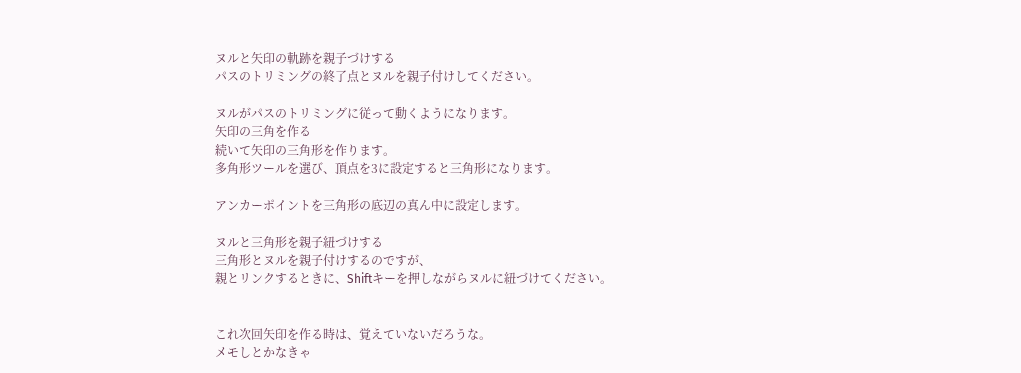ヌルと矢印の軌跡を親子づけする
パスのトリミングの終了点とヌルを親子付けしてください。

ヌルがパスのトリミングに従って動くようになります。
矢印の三角を作る
続いて矢印の三角形を作ります。
多角形ツールを選び、頂点を3に設定すると三角形になります。

アンカーポイントを三角形の底辺の真ん中に設定します。

ヌルと三角形を親子紐づけする
三角形とヌルを親子付けするのですが、
親とリンクするときに、Shiftキーを押しながらヌルに紐づけてください。


これ次回矢印を作る時は、覚えていないだろうな。
メモしとかなきゃ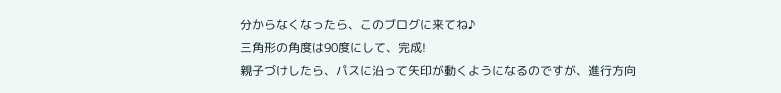分からなくなったら、このブログに来てね♪
三角形の角度は90度にして、完成!
親子づけしたら、パスに沿って矢印が動くようになるのですが、進行方向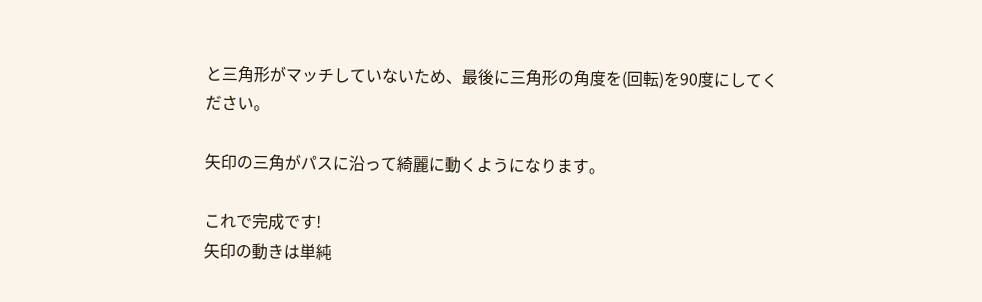と三角形がマッチしていないため、最後に三角形の角度を(回転)を90度にしてください。

矢印の三角がパスに沿って綺麗に動くようになります。

これで完成です!
矢印の動きは単純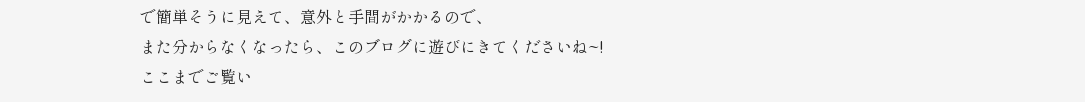で簡単そうに見えて、意外と手間がかかるので、
また分からなくなったら、このブログに遊びにきてくださいね~!
ここまでご覧い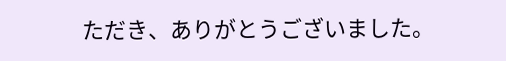ただき、ありがとうございました。